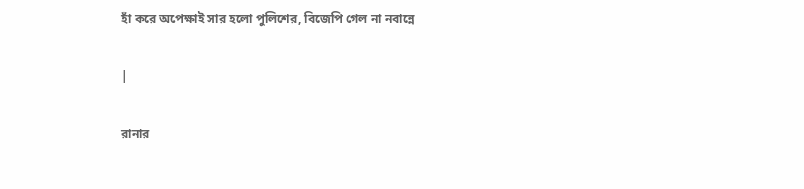হাঁ করে অপেক্ষাই সার হলো পুলিশের, বিজেপি গেল না নবান্নে

|

রানার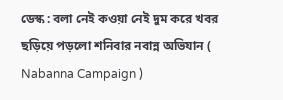ডেস্ক : বলা নেই কওয়া নেই দুম করে খবর ছড়িয়ে পড়লো শনিবার নবান্ন অভিযান ( Nabanna Campaign )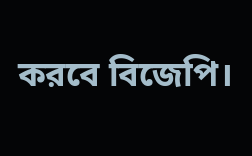করবে বিজেপি।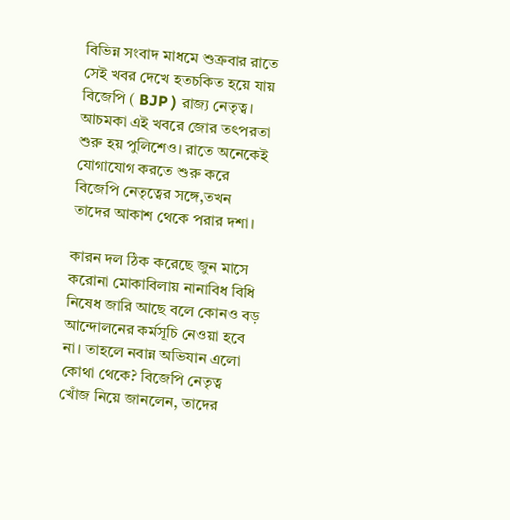বিভিন্ন সংবাদ মাধমে শুক্রবার রাতে সেই খবর দেখে হতচকিত হয়ে যায় বিজেপি ( BJP ) রাজ্য নেতৃত্ব। আচমকা এই খবরে জোর তৎপরতা শুরু হয় পুলিশেও। রাতে অনেকেই যোগাযোগ করতে শুরু করে বিজেপি নেতৃত্বের সঙ্গে,তখন তাদের আকাশ থেকে পরার দশা।

কারন দল ঠিক করেছে জুন মাসে করোনা মোকাবিলায় নানাবিধ বিধি নিষেধ জারি আছে বলে কোনও বড় আন্দোলনের কর্মসূচি নেওয়া হবে না। তাহলে নবান্ন অভিযান এলো কোথা থেকে? বিজেপি নেতৃত্ব খোঁজ নিয়ে জানলেন, তাদের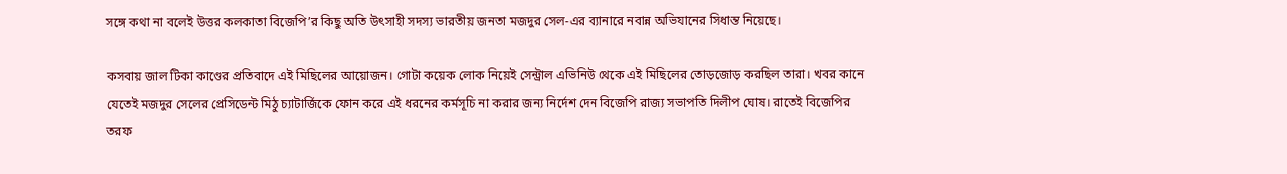সঙ্গে কথা না বলেই উত্তর কলকাতা বিজেপি’র কিছু অতি উৎসাহী সদস্য ভারতীয় জনতা মজদুর সেল-এর ব্যানারে নবান্ন অভিযানের সিধান্ত নিয়েছে।

কসবায় জাল টিকা কাণ্ডের প্রতিবাদে এই মিছিলের আয়োজন। গোটা কয়েক লোক নিয়েই সেন্ট্রাল এভিনিউ থেকে এই মিছিলের তোড়জোড় করছিল তারা। খবর কানে যেতেই মজদুর সেলের প্রেসিডেন্ট মিঠু চ্যাটার্জিকে ফোন করে এই ধরনের কর্মসূচি না করার জন্য নির্দেশ দেন বিজেপি রাজ্য সভাপতি দিলীপ ঘোষ। রাতেই বিজেপির তরফ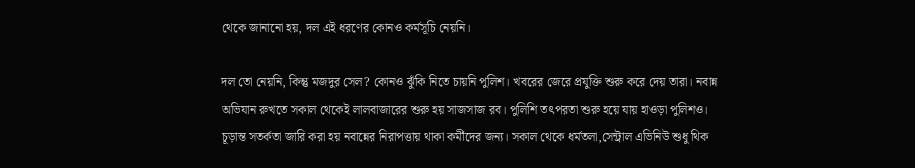থেকে জানানো হয়, দল এই ধরণের কোনও কর্মসূচি নেয়নি।

দল তো নেয়নি, কিন্তু মজদুর সেল? কোনও ঝুঁকি নিতে চায়নি পুলিশ। খবরের জেরে প্রযুক্তি শুরু করে দেয় তারা। নবান্ন অভিযান রুখতে সকাল থেকেই লালবাজারের শুরু হয় সাজসাজ রব। পুলিশি তৎপরতা শুরু হয়ে যায় হাওড়া পুলিশও। চূড়ান্ত সতর্কতা জারি করা হয় নবান্নের নিরাপত্তায় থাকা কর্মীদের জন্য। সকাল থেকে ধর্মতলা,সেন্ট্রাল এভিনিউ শুধু থিক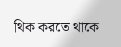থিক করতে থাকে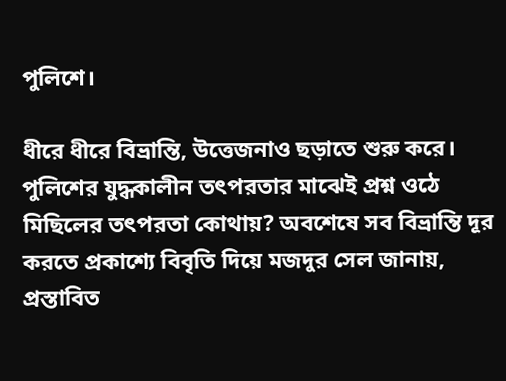পুলিশে।

ধীরে ধীরে বিভ্রান্তি, উত্তেজনাও ছড়াতে শুরু করে। পুলিশের যুদ্ধকালীন তৎপরতার মাঝেই প্রশ্ন ওঠে মিছিলের তৎপরতা কোথায়? অবশেষে সব বিভ্রান্তি দূর করতে প্রকাশ্যে বিবৃতি দিয়ে মজদুর সেল জানায়, প্রস্তাবিত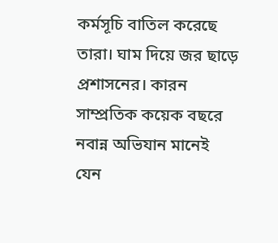কর্মসূচি বাতিল করেছে তারা। ঘাম দিয়ে জর ছাড়ে প্রশাসনের। কারন সাম্প্রতিক কয়েক বছরে নবান্ন অভিযান মানেই যেন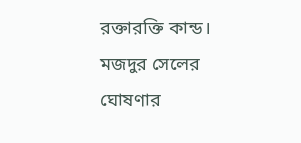রক্তারক্তি কান্ড। মজদুর সেলের ঘোষণার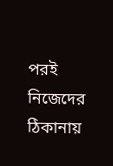পরই নিজেদের ঠিকানায়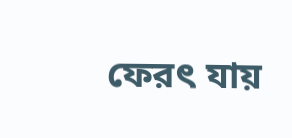ফেরৎ যায়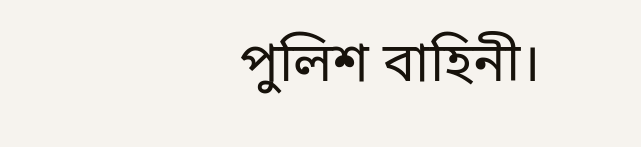পুলিশ বাহিনী।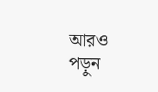আরও পড়ুন